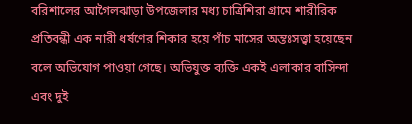বরিশালের আগৈলঝাড়া উপজেলার মধ্য চাত্রিশিরা গ্রামে শারীরিক প্রতিবন্ধী এক নারী ধর্ষণের শিকার হয়ে পাঁচ মাসের অন্তঃসত্ত্বা হয়েছেন বলে অভিযোগ পাওয়া গেছে। অভিযুক্ত ব্যক্তি একই এলাকার বাসিন্দা এবং দুই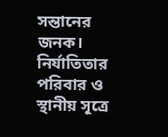সন্তানের জনক।
নির্যাতিতার পরিবার ও স্থানীয় সূত্রে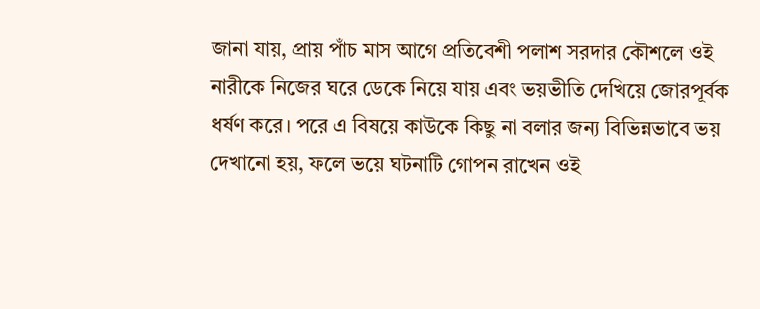জানা যায়, প্রায় পাঁচ মাস আগে প্রতিবেশী পলাশ সরদার কৌশলে ওই নারীকে নিজের ঘরে ডেকে নিয়ে যায় এবং ভয়ভীতি দেখিয়ে জোরপূর্বক ধর্ষণ করে। পরে এ বিষয়ে কাউকে কিছু না বলার জন্য বিভিন্নভাবে ভয় দেখানো হয়, ফলে ভয়ে ঘটনাটি গোপন রাখেন ওই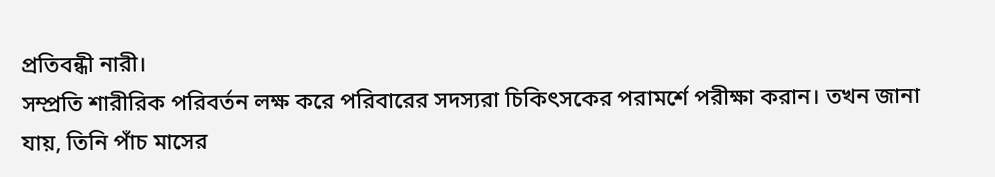প্রতিবন্ধী নারী।
সম্প্রতি শারীরিক পরিবর্তন লক্ষ করে পরিবারের সদস্যরা চিকিৎসকের পরামর্শে পরীক্ষা করান। তখন জানা যায়, তিনি পাঁচ মাসের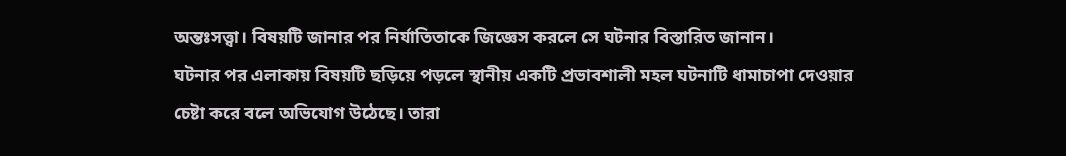অন্তঃসত্ত্বা। বিষয়টি জানার পর নির্যাতিতাকে জিজ্ঞেস করলে সে ঘটনার বিস্তারিত জানান।
ঘটনার পর এলাকায় বিষয়টি ছড়িয়ে পড়লে স্থানীয় একটি প্রভাবশালী মহল ঘটনাটি ধামাচাপা দেওয়ার চেষ্টা করে বলে অভিযোগ উঠেছে। তারা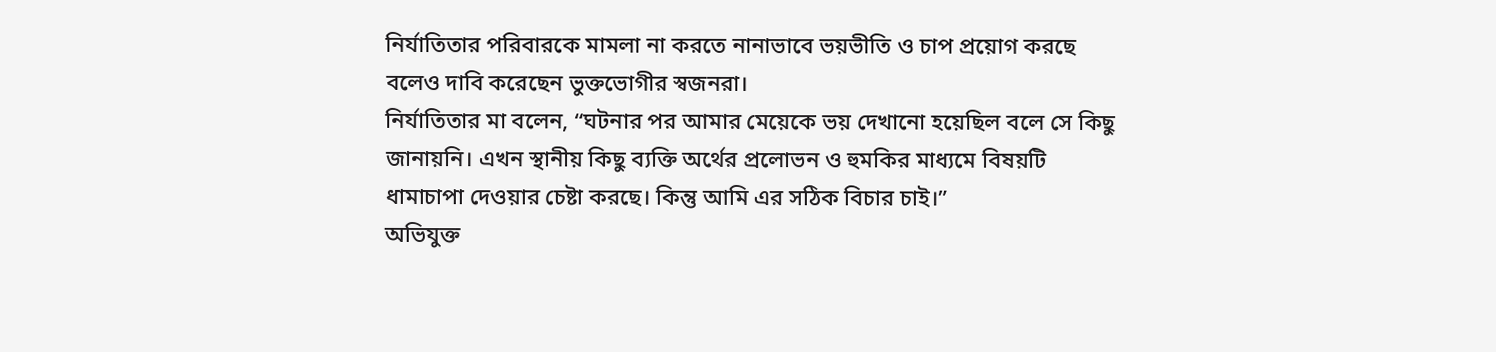নির্যাতিতার পরিবারকে মামলা না করতে নানাভাবে ভয়ভীতি ও চাপ প্রয়োগ করছে বলেও দাবি করেছেন ভুক্তভোগীর স্বজনরা।
নির্যাতিতার মা বলেন, “ঘটনার পর আমার মেয়েকে ভয় দেখানো হয়েছিল বলে সে কিছু জানায়নি। এখন স্থানীয় কিছু ব্যক্তি অর্থের প্রলোভন ও হুমকির মাধ্যমে বিষয়টি ধামাচাপা দেওয়ার চেষ্টা করছে। কিন্তু আমি এর সঠিক বিচার চাই।”
অভিযুক্ত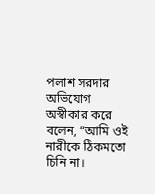পলাশ সরদার অভিযোগ অস্বীকার করে বলেন, “আমি ওই নারীকে ঠিকমতো চিনি না।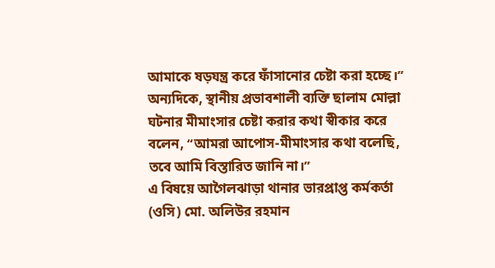আমাকে ষড়যন্ত্র করে ফাঁসানোর চেষ্টা করা হচ্ছে।”
অন্যদিকে, স্থানীয় প্রভাবশালী ব্যক্তি ছালাম মোল্লা ঘটনার মীমাংসার চেষ্টা করার কথা স্বীকার করে বলেন, “আমরা আপোস-মীমাংসার কথা বলেছি, তবে আমি বিস্তারিত জানি না।”
এ বিষয়ে আগৈলঝাড়া থানার ভারপ্রাপ্ত কর্মকর্তা (ওসি) মো. অলিউর রহমান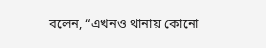বলেন, “এখনও থানায় কোনো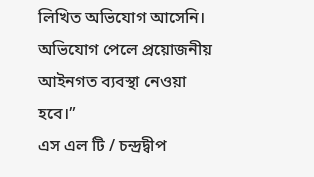লিখিত অভিযোগ আসেনি। অভিযোগ পেলে প্রয়োজনীয় আইনগত ব্যবস্থা নেওয়া হবে।”
এস এল টি / চন্দ্রদ্বীপ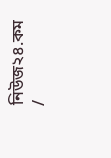নিউজ২৪.কম /